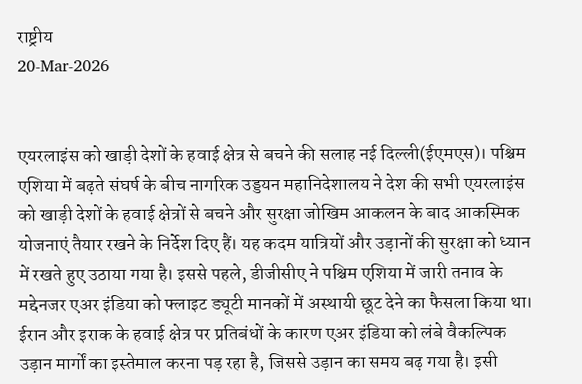राष्ट्रीय
20-Mar-2026


एयरलाइंस को खाड़ी देशों के हवाई क्षेत्र से बचने की सलाह नई दिल्ली(ईएमएस)। पश्चिम एशिया में बढ़ते संघर्ष के बीच नागरिक उड्डयन महानिदेशालय ने देश की सभी एयरलाइंस को खाड़ी देशों के हवाई क्षेत्रों से बचने और सुरक्षा जोखिम आकलन के बाद आकस्मिक योजनाएं तैयार रखने के निर्देश दिए हैं। यह कदम यात्रियों और उड़ानों की सुरक्षा को ध्यान में रखते हुए उठाया गया है। इससे पहले, डीजीसीए ने पश्चिम एशिया में जारी तनाव के मद्देनजर एअर इंडिया को फ्लाइट ड्यूटी मानकों में अस्थायी छूट देने का फैसला किया था। ईरान और इराक के हवाई क्षेत्र पर प्रतिबंधों के कारण एअर इंडिया को लंबे वैकल्पिक उड़ान मार्गों का इस्तेमाल करना पड़ रहा है, जिससे उड़ान का समय बढ़ गया है। इसी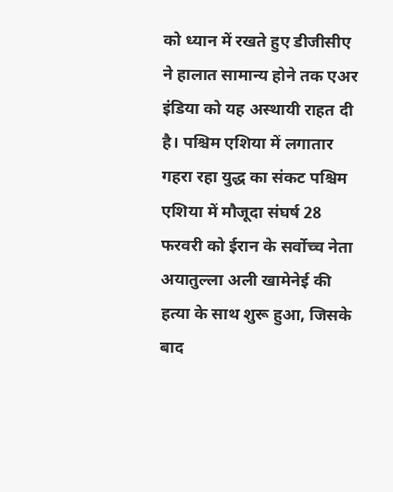को ध्यान में रखते हुए डीजीसीए ने हालात सामान्य होने तक एअर इंडिया को यह अस्थायी राहत दी है। पश्चिम एशिया में लगातार गहरा रहा युद्ध का संकट पश्चिम एशिया में मौजूदा संघर्ष 28 फरवरी को ईरान के सर्वोच्च नेता अयातुल्ला अली खामेनेई की हत्या के साथ शुरू हुआ, जिसके बाद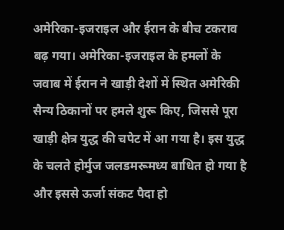अमेरिका-इजराइल और ईरान के बीच टकराव बढ़ गया। अमेरिका-इजराइल के हमलों के जवाब में ईरान ने खाड़ी देशों में स्थित अमेरिकी सैन्य ठिकानों पर हमले शुरू किए, जिससे पूरा खाड़ी क्षेत्र युद्ध की चपेट में आ गया है। इस युद्ध के चलते होर्मुज जलडमरूमध्य बाधित हो गया है और इससे ऊर्जा संकट पैदा हो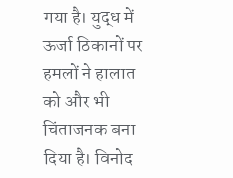गया है। युद्ध में ऊर्जा ठिकानों पर हमलों ने हालात को और भी चिंताजनक बना दिया है। विनोद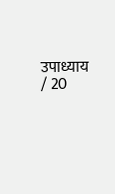उपाध्याय / 20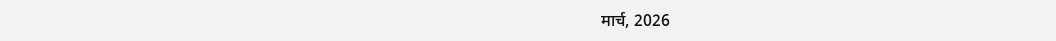मार्च, 2026